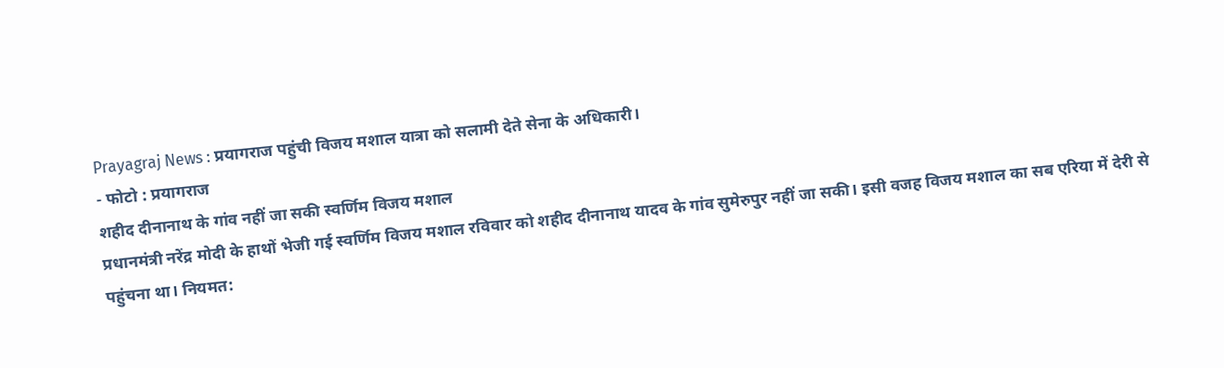Prayagraj News : प्रयागराज पहुंची विजय मशाल यात्रा को सलामी देते सेना के अधिकारी।
- फोटो : प्रयागराज
शहीद दीनानाथ के गांव नहीं जा सकी स्वर्णिम विजय मशाल
प्रधानमंत्री नरेंद्र मोदी के हाथों भेजी गई स्वर्णिम विजय मशाल रविवार को शहीद दीनानाथ यादव के गांव सुमेरुपुर नहीं जा सकी। इसी वजह विजय मशाल का सब एरिया में देरी से पहुंचना था। नियमत: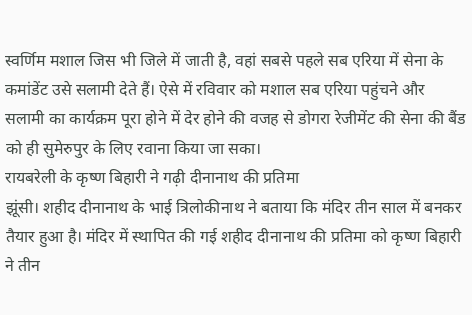स्वर्णिम मशाल जिस भी जिले में जाती है, वहां सबसे पहले सब एरिया में सेना के कमांडेंट उसे सलामी देते हैं। ऐसे में रविवार को मशाल सब एरिया पहुंचने और सलामी का कार्यक्रम पूरा होने में देर होने की वजह से डोगरा रेजीमेंट की सेना की बैंड को ही सुमेरुपुर के लिए रवाना किया जा सका।
रायबरेली के कृष्ण बिहारी ने गढ़ी दीनानाथ की प्रतिमा
झूंसी। शहीद दीनानाथ के भाई त्रिलोकीनाथ ने बताया कि मंदिर तीन साल में बनकर तैयार हुआ है। मंदिर में स्थापित की गई शहीद दीनानाथ की प्रतिमा को कृष्ण बिहारी ने तीन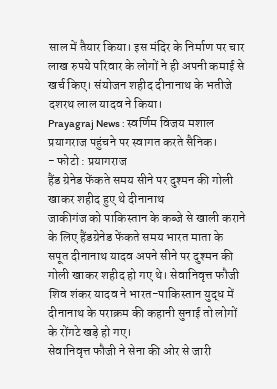साल में तैयार किया। इस मंदिर के निर्माण पर चार लाख रुपये परिवार के लोगों ने ही अपनी कमाई से खर्च किए। संयोजन शहीद दीनानाथ के भतीजे दशरथ लाल यादव ने किया।
Prayagraj News : स्वर्णिम विजय मशाल प्रयागराज पहुंचने पर स्वागत करते सैनिक।
- फोटो : प्रयागराज
हैंड ग्रेनेड फेंकते समय सीने पर दुश्मन की गोली खाकर शहीद हुए थे दीनानाथ
जाकीगंज को पाकिस्तान के कब्जे से खाली कराने के लिए हैंडग्रेनेड फेंकते समय भारत माता के सपूत दीनानाथ यादव अपने सीने पर दुश्मन की गोली खाकर शहीद हो गए थे। सेवानिवृत्त फौजी शिव शंकर यादव ने भारत-पाकिस्तान युद्ध में दीनानाथ के पराक्रम की कहानी सुनाई तो लोगों के रोंगटे खड़े हो गए।
सेवानिवृत्त फौजी ने सेना की ओर से जारी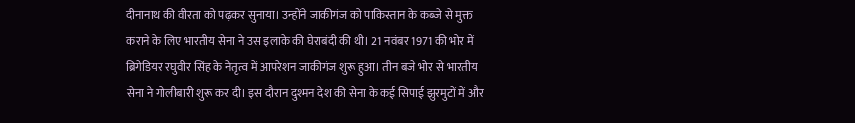दीनानाथ की वीरता को पढ़कर सुनाया। उन्होंने जाकीगंज को पाकिस्तान के कब्जे से मुक्त कराने के लिए भारतीय सेना ने उस इलाके की घेराबंदी की थी। 21 नवंबर 1971 की भोर में ब्रिगेडियर रघुवीर सिंह के नेतृत्व में आपरेशन जाकीगंज शुरू हुआ। तीन बजे भोर से भारतीय सेना ने गोलीबारी शुरू कर दी। इस दौरान दुश्मन देश की सेना के कई सिपाई झुरमुटों में और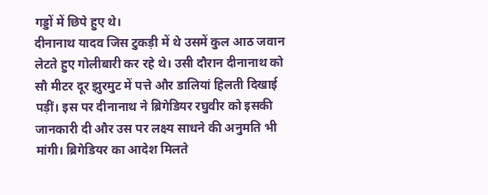गड्डों में छिपे हुए थे।
दीनानाथ यादव जिस टुकड़ी में थे उसमें कुल आठ जवान लेटते हुए गोलीबारी कर रहे थे। उसी दौरान दीनानाथ को सौ मीटर दूर झुरमुट में पत्ते और डालियां हिलती दिखाई पड़ीं। इस पर दीनानाथ ने ब्रिगेडियर रघुवीर को इसकी जानकारी दी और उस पर लक्ष्य साधने की अनुमति भी मांगी। ब्रिगेडियर का आदेश मिलते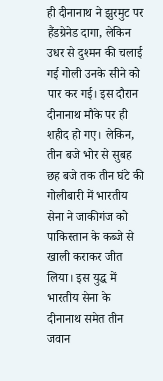ही दीनानाथ ने झुरमुट पर हैंडग्रेनेड दागा, लेकिन उधर से दुश्मन की चलाई गई गोली उनके सीने को पार कर गई। इस दौरान दीनानाथ मौके पर ही शहीद हो गए। लेकिन, तीन बजे भोर से सुबह छह बजे तक तीन घंटे की गोलीबारी में भारतीय सेना ने जाकीगंज को पाकिस्तान के कब्जे से खाली कराकर जीत लिया। इस युद्ध में भारतीय सेना के दीनानाथ समेत तीन जवान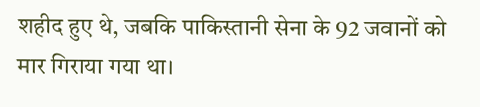शहीद हुए थे, जबकि पाकिस्तानी सेना के 92 जवानों को मार गिराया गया था।